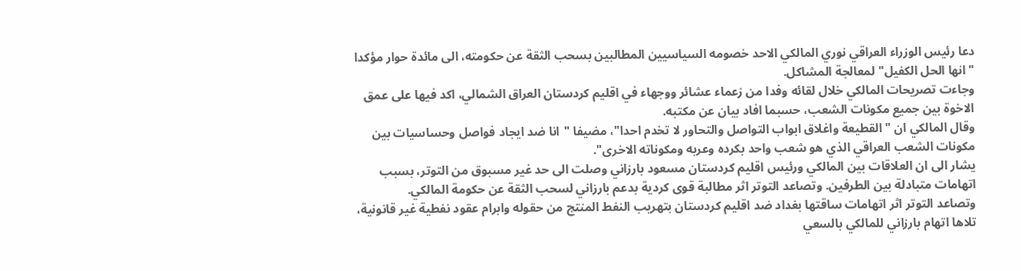دعا رئيس الوزراء العراقي نوري المالكي الاحد خصومه السياسيين المطالبين بسحب الثقة عن حكومته، الى مائدة حوار مؤكدا "انها الحل الكفيل" لمعالجة المشاكل.
وجاءت تصريحات المالكي خلال لقائه وفدا من زعماء عشائر ووجهاء في اقليم كردستان العراق الشمالي، اكد فيها على عمق الاخوة بين جميع مكونات الشعب، حسبما افاد بيان عن مكتبه.
وقال المالكي ان "القطيعة واغلاق ابواب التواصل والتحاور لا تخدم احدا"، مضيفا "انا ضد ايجاد فواصل وحساسيات بين مكونات الشعب العراقي الذي هو شعب واحد بكرده وعربه ومكوناته الاخرى".
يشار الى ان العلاقات بين المالكي ورئيس اقليم كردستان مسعود بارزاني وصلت الى حد غير مسبوق من التوتر، بسبب اتهامات متبادلة بين الطرفين. وتصاعد التوتر اثر مطالبة قوى كردية بدعم بارزاني لسحب الثقة عن حكومة المالكي.
وتصاعد التوتر اثر اتهامات ساقتها بغداد ضد اقليم كردستان بتهريب النفط المنتج من حقوله وابرام عقود نفطية غير قانونية، تلاها اتهام بارزاني للمالكي بالسعي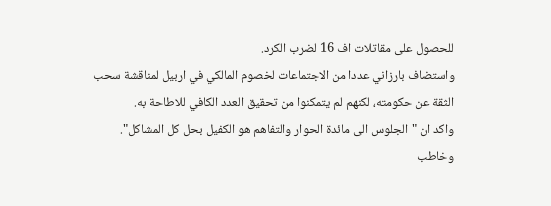للحصول على مقاتلات اف 16 لضرب الكرد.
واستضاف بارزاني عددا من الاجتماعات لخصوم المالكي في اربيل لمناقشة سحب الثقة عن حكومته، لكنهم لم يتمكنوا من تحقيق العدد الكافي للاطاحة به.
واكد ان "الجلوس الى مائدة الحوار والتفاهم هو الكفيل بحل كل المشاكل".
وخاطب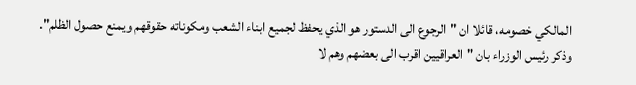المالكي خصومه، قائلا ان "الرجوع الى الدستور هو الذي يحفظ لجميع ابناء الشعب ومكوناته حقوقهم ويمنع حصول الظلم".
وذكر رئيس الوزراء بان "العراقيين اقرب الى بعضهم وهم لا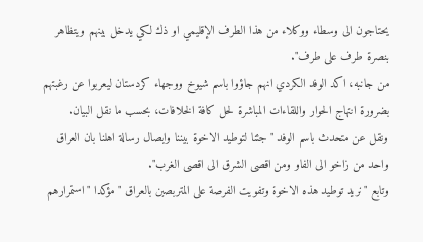يحتاجون الى وسطاء ووكلاء من هذا الطرف الإقليمي او ذك لكي يدخل بينهم ويتظاهر بنصرة طرف على طرف".
من جانبه، اكد الوفد الكردي انهم جاؤوا باسم شيوخ ووجهاء كردستان ليعربوا عن رغبتهم بضرورة انتهاج الحوار واللقاءات المباشرة لحل كافة الخلافات، بحسب ما نقل البيان.
ونقل عن متحدث باسم الوفد "جئنا لتوطيد الاخوة بيننا وايصال رسالة اهلنا بان العراق واحد من زاخو الى الفاو ومن اقصى الشرق الى اقصى الغرب".
وتابع "نريد توطيد هذه الاخوة وتفويت الفرصة على المتربصين بالعراق " مؤكدا "استمرارهم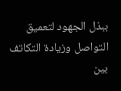ببذل الجهود لتعميق التواصل وزيادة التكاتف بين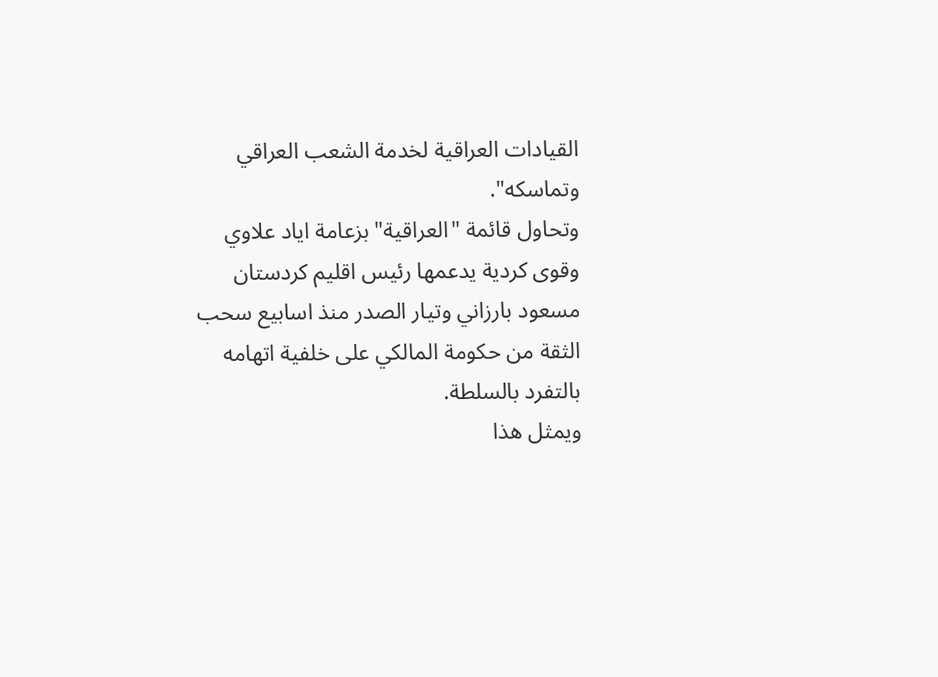القيادات العراقية لخدمة الشعب العراقي وتماسكه".
وتحاول قائمة "العراقية" بزعامة اياد علاوي وقوى كردية يدعمها رئيس اقليم كردستان مسعود بارزاني وتيار الصدر منذ اسابيع سحب الثقة من حكومة المالكي على خلفية اتهامه بالتفرد بالسلطة.
ويمثل هذا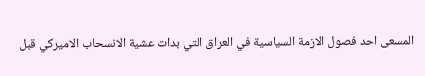المسعى احد فصول الازمة السياسية في العراق التي بدات عشية الانسحاب الاميركي قبل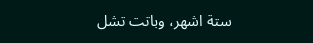ستة اشهر، وباتت تشل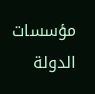مؤسسات الدولة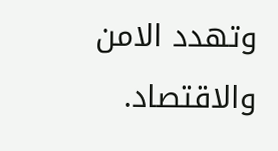وتهدد الامن والاقتصاد.